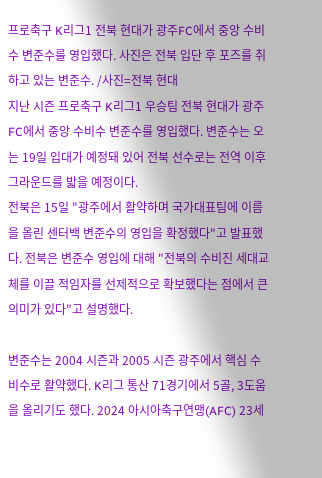프로축구 K리그1 전북 현대가 광주FC에서 중앙 수비수 변준수를 영입했다. 사진은 전북 입단 후 포즈를 취하고 있는 변준수. /사진=전북 현대
지난 시즌 프로축구 K리그1 우승팀 전북 현대가 광주FC에서 중앙 수비수 변준수를 영입했다. 변준수는 오는 19일 입대가 예정돼 있어 전북 선수로는 전역 이후 그라운드를 밟을 예정이다.
전북은 15일 "광주에서 활약하며 국가대표팀에 이름을 올린 센터백 변준수의 영입을 확정했다"고 발표했다. 전북은 변준수 영입에 대해 "전북의 수비진 세대교체를 이끌 적임자를 선제적으로 확보했다는 점에서 큰 의미가 있다"고 설명했다.

변준수는 2004 시즌과 2005 시즌 광주에서 핵심 수비수로 활약했다. K리그 통산 71경기에서 5골, 3도움을 올리기도 했다. 2024 아시아축구연맹(AFC) 23세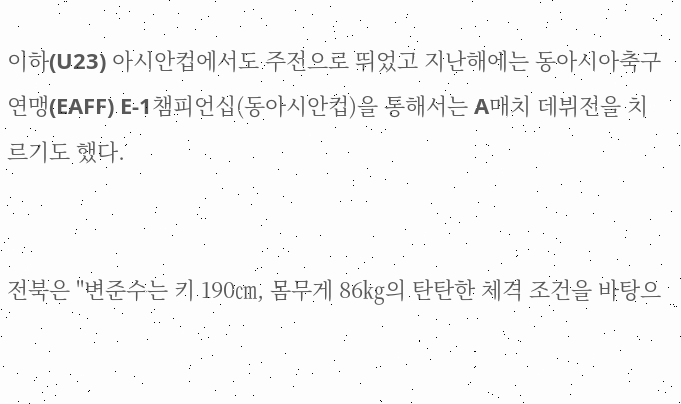이하(U23) 아시안컵에서도 주전으로 뛰었고 지난해에는 동아시아축구연맹(EAFF) E-1챔피언십(동아시안컵)을 통해서는 A매치 데뷔전을 치르기도 했다.


전북은 "변준수는 키 190㎝, 몸무게 86㎏의 탄탄한 체격 조건을 바탕으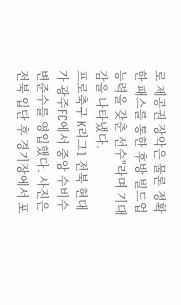로 제공권 장악은 물론 정확한 패스를 통한 후방 빌드업 능력을 갖춘 선수"라며 기대감을 나타냈다.
프로축구 K리그1 전북 현대가 광주FC에서 중앙 수비수 변준수를 영입했다. 사진은 전북 입단 후 경기장에서 포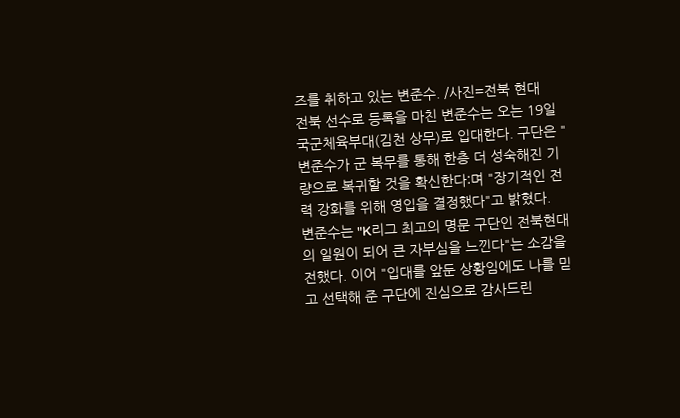즈를 취하고 있는 변준수. /사진=전북 현대
전북 선수로 등록을 마친 변준수는 오는 19일 국군체육부대(김천 상무)로 입대한다. 구단은 "변준수가 군 복무를 통해 한층 더 성숙해진 기량으로 복귀할 것을 확신한다:며 "장기적인 전력 강화를 위해 영입을 결정했다"고 밝혔다.
변준수는 "K리그 최고의 명문 구단인 전북현대의 일원이 되어 큰 자부심을 느낀다"는 소감을 전했다. 이어 "입대를 앞둔 상황임에도 나를 믿고 선택해 준 구단에 진심으로 감사드린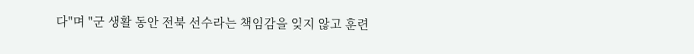다"며 "군 생활 동안 전북 선수라는 책임감을 잊지 않고 훈련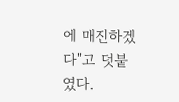에 매진하겠다"고 덧붙였다.